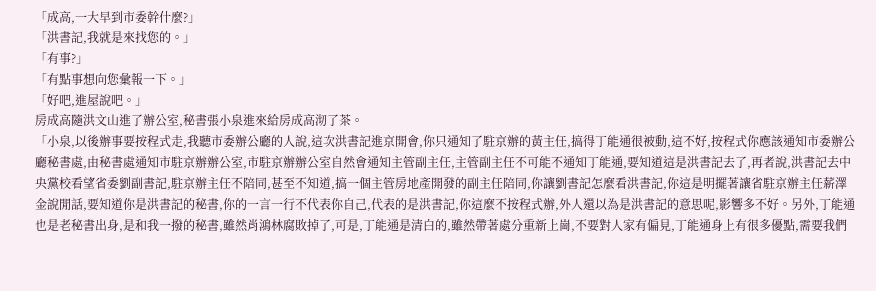「成高,一大早到市委幹什麼?」
「洪書記,我就是來找您的。」
「有事?」
「有點事想向您彙報一下。」
「好吧,進屋說吧。」
房成高隨洪文山進了辦公室,秘書張小泉進來給房成高沏了茶。
「小泉,以後辦事要按程式走,我聽市委辦公廳的人說,這次洪書記進京開會,你只通知了駐京辦的黃主任,搞得丁能通很被動,這不好,按程式你應該通知市委辦公廳秘書處,由秘書處通知市駐京辦辦公室,市駐京辦辦公室自然會通知主管副主任,主管副主任不可能不通知丁能通,要知道這是洪書記去了,再者說,洪書記去中央黨校看望省委劉副書記,駐京辦主任不陪同,甚至不知道,搞一個主管房地產開發的副主任陪同,你讓劉書記怎麼看洪書記,你這是明擺著讓省駐京辦主任薪澤金說閒話,要知道你是洪書記的秘書,你的一言一行不代表你自己,代表的是洪書記,你這麼不按程式辦,外人還以為是洪書記的意思呢,影響多不好。另外,丁能通也是老秘書出身,是和我一撥的秘書,雖然肖鴻林腐敗掉了,可是,丁能通是清白的,雖然帶著處分重新上崗,不要對人家有偏見,丁能通身上有很多優點,需要我們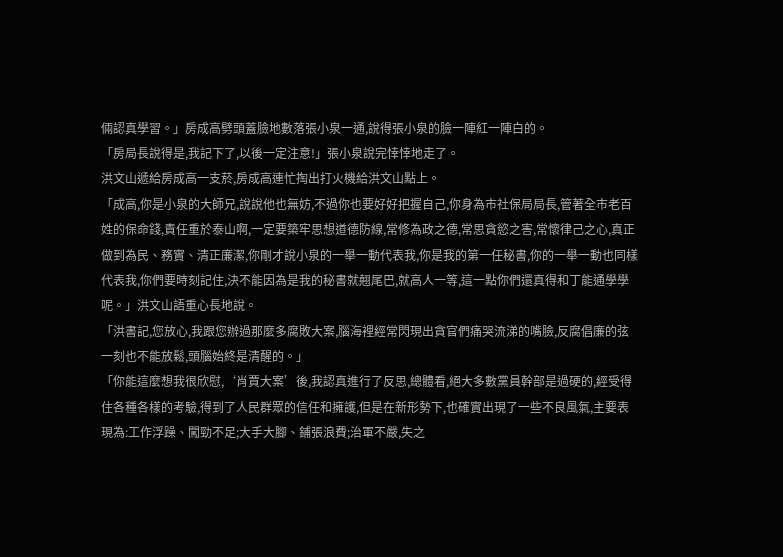倆認真學習。」房成高劈頭蓋臉地數落張小泉一通,說得張小泉的臉一陣紅一陣白的。
「房局長說得是,我記下了,以後一定注意!」張小泉說完悻悻地走了。
洪文山遞給房成高一支菸,房成高連忙掏出打火機給洪文山點上。
「成高,你是小泉的大師兄,說說他也無妨,不過你也要好好把握自己,你身為市社保局局長,管著全市老百姓的保命錢,責任重於泰山啊,一定要築牢思想道德防線,常修為政之德,常思貪慾之害,常懷律己之心,真正做到為民、務實、清正廉潔,你剛才說小泉的一舉一動代表我,你是我的第一任秘書,你的一舉一動也同樣代表我,你們要時刻記住,決不能因為是我的秘書就翹尾巴,就高人一等,這一點你們還真得和丁能通學學呢。」洪文山語重心長地說。
「洪書記,您放心,我跟您辦過那麼多腐敗大案,腦海裡經常閃現出貪官們痛哭流涕的嘴臉,反腐倡廉的弦一刻也不能放鬆,頭腦始終是清醒的。」
「你能這麼想我很欣慰,‘肖賈大案’後,我認真進行了反思,總體看,絕大多數黨員幹部是過硬的,經受得住各種各樣的考驗,得到了人民群眾的信任和擁護,但是在新形勢下,也確實出現了一些不良風氣,主要表現為:工作浮躁、闖勁不足;大手大腳、鋪張浪費;治軍不嚴,失之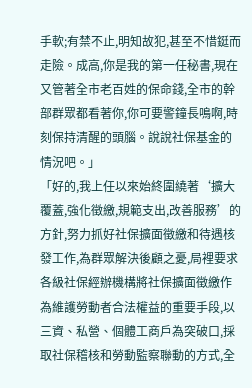手軟;有禁不止,明知故犯,甚至不惜鋌而走險。成高,你是我的第一任秘書,現在又管著全市老百姓的保命錢,全市的幹部群眾都看著你,你可要警鐘長鳴啊,時刻保持清醒的頭腦。說說社保基金的情況吧。」
「好的,我上任以來始終圍繞著‘擴大覆蓋,強化徵繳,規範支出,改善服務’的方針,努力抓好社保擴面徵繳和待遇核發工作,為群眾解決後顧之憂,局裡要求各級社保經辦機構將社保擴面徵繳作為維護勞動者合法權益的重要手段,以三資、私營、個體工商戶為突破口,採取社保稽核和勞動監察聯動的方式,全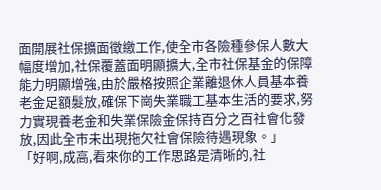面開展社保擴面徵繳工作,使全市各險種參保人數大幅度增加,社保覆蓋面明顯擴大,全市社保基金的保障能力明顯增強,由於嚴格按照企業離退休人員基本養老金足額髮放,確保下崗失業職工基本生活的要求,努力實現養老金和失業保險金保持百分之百社會化發放,因此全市未出現拖欠社會保險待遇現象。」
「好啊,成高,看來你的工作思路是清晰的,社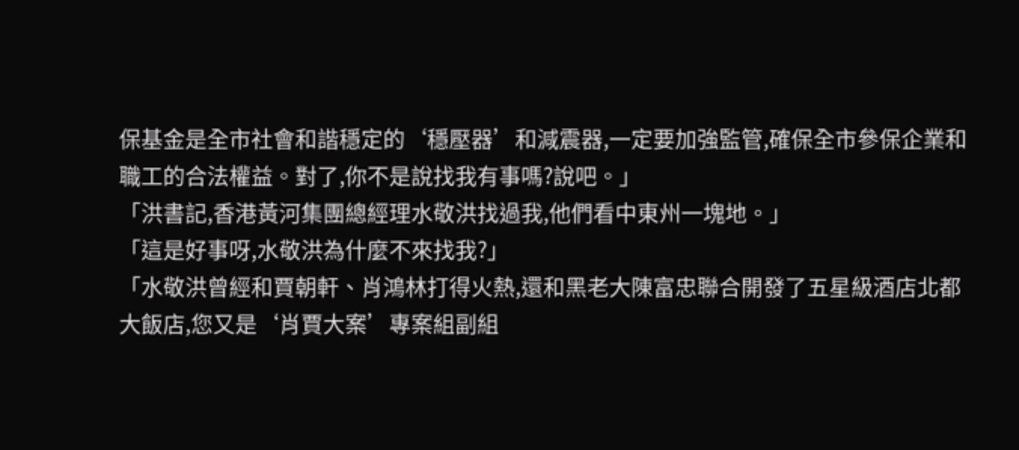保基金是全市社會和諧穩定的‘穩壓器’和減震器,一定要加強監管,確保全市參保企業和職工的合法權益。對了,你不是說找我有事嗎?說吧。」
「洪書記,香港黃河集團總經理水敬洪找過我,他們看中東州一塊地。」
「這是好事呀,水敬洪為什麼不來找我?」
「水敬洪曾經和賈朝軒、肖鴻林打得火熱,還和黑老大陳富忠聯合開發了五星級酒店北都大飯店,您又是‘肖賈大案’專案組副組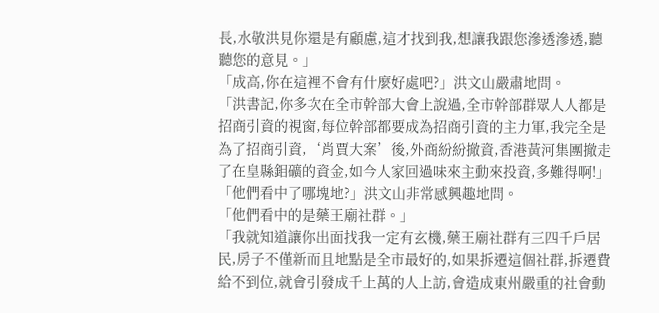長,水敬洪見你還是有顧慮,這才找到我,想讓我跟您滲透滲透,聽聽您的意見。」
「成高,你在這裡不會有什麼好處吧?」洪文山嚴肅地問。
「洪書記,你多次在全市幹部大會上說過,全市幹部群眾人人都是招商引資的視窗,每位幹部都要成為招商引資的主力軍,我完全是為了招商引資,‘肖賈大案’後,外商紛紛撤資,香港黃河集團撤走了在皇縣鉬礦的資金,如今人家回過味來主動來投資,多難得啊!」
「他們看中了哪塊地?」洪文山非常感興趣地問。
「他們看中的是藥王廟社群。」
「我就知道讓你出面找我一定有玄機,藥王廟社群有三四千戶居民,房子不僅新而且地點是全市最好的,如果拆遷這個社群,拆遷費給不到位,就會引發成千上萬的人上訪,會造成東州嚴重的社會動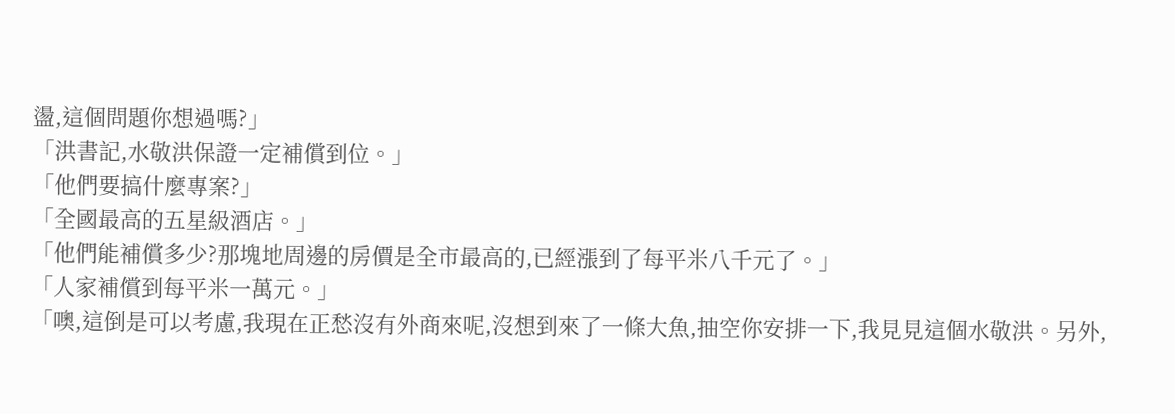盪,這個問題你想過嗎?」
「洪書記,水敬洪保證一定補償到位。」
「他們要搞什麼專案?」
「全國最高的五星級酒店。」
「他們能補償多少?那塊地周邊的房價是全市最高的,已經漲到了每平米八千元了。」
「人家補償到每平米一萬元。」
「噢,這倒是可以考慮,我現在正愁沒有外商來呢,沒想到來了一條大魚,抽空你安排一下,我見見這個水敬洪。另外,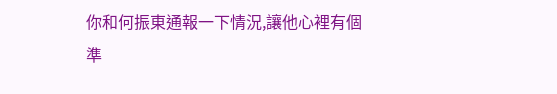你和何振東通報一下情況,讓他心裡有個準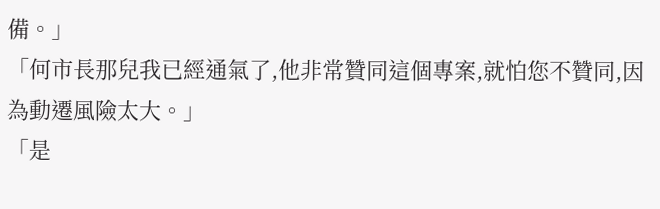備。」
「何市長那兒我已經通氣了,他非常贊同這個專案,就怕您不贊同,因為動遷風險太大。」
「是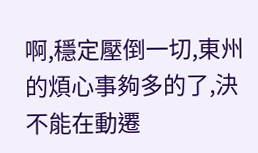啊,穩定壓倒一切,東州的煩心事夠多的了,決不能在動遷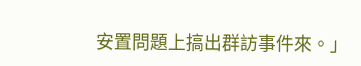安置問題上搞出群訪事件來。」